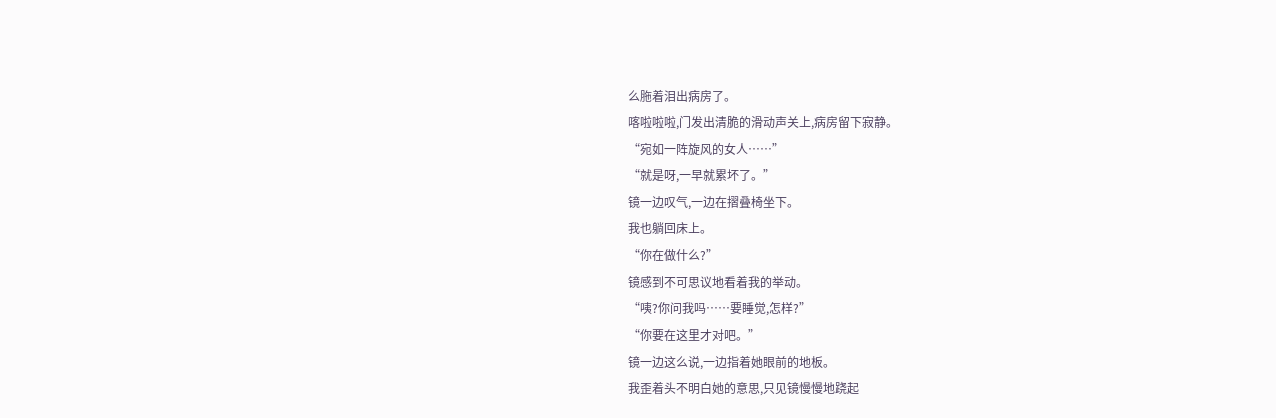么胣着泪出病房了。
喀啦啦啦,门发出清脆的滑动声关上,病房留下寂静。
“宛如一阵旋风的女人……”
“就是呀,一早就累坏了。”
镜一边叹气,一边在摺叠椅坐下。
我也躺回床上。
“你在做什么?”
镜感到不可思议地看着我的举动。
“咦?你问我吗……要睡觉,怎样?”
“你要在这里才对吧。”
镜一边这么说,一边指着她眼前的地板。
我歪着头不明白她的意思,只见镜慢慢地跷起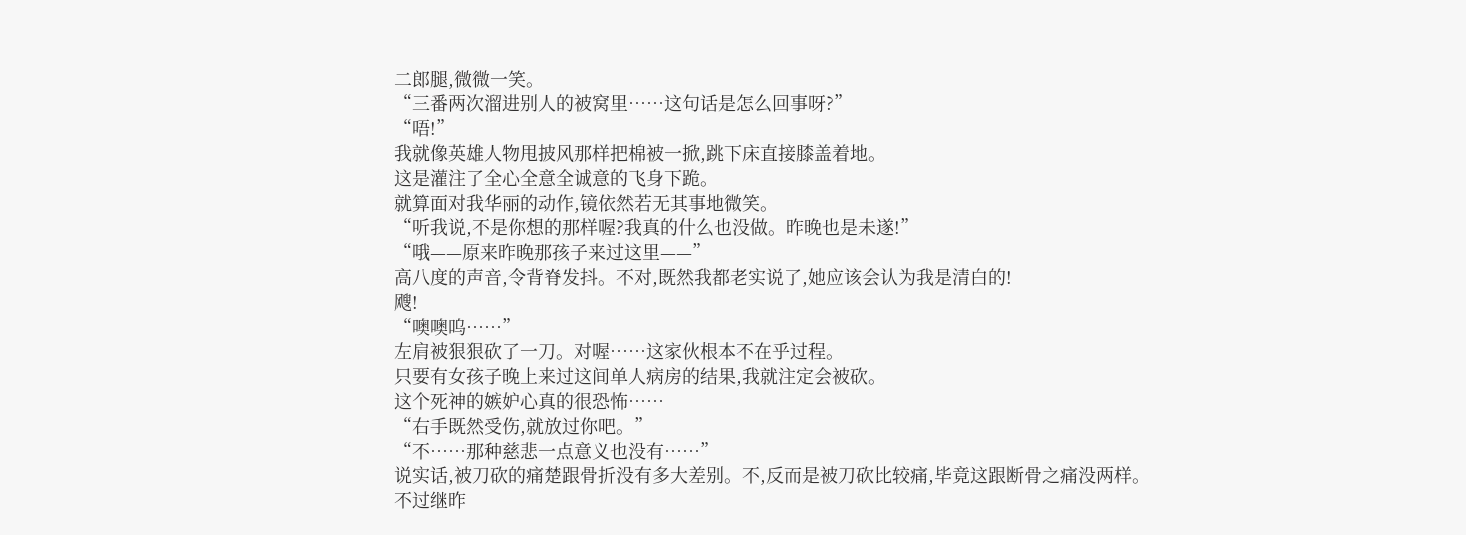二郎腿,微微一笑。
“三番两次溜进别人的被窝里……这句话是怎么回事呀?”
“唔!”
我就像英雄人物甩披风那样把棉被一掀,跳下床直接膝盖着地。
这是灌注了全心全意全诚意的飞身下跪。
就算面对我华丽的动作,镜依然若无其事地微笑。
“听我说,不是你想的那样喔?我真的什么也没做。昨晚也是未遂!”
“哦——原来昨晚那孩子来过这里——”
高八度的声音,令背脊发抖。不对,既然我都老实说了,她应该会认为我是清白的!
飕!
“噢噢呜……”
左肩被狠狠砍了一刀。对喔……这家伙根本不在乎过程。
只要有女孩子晚上来过这间单人病房的结果,我就注定会被砍。
这个死神的嫉妒心真的很恐怖……
“右手既然受伤,就放过你吧。”
“不……那种慈悲一点意义也没有……”
说实话,被刀砍的痛楚跟骨折没有多大差别。不,反而是被刀砍比较痛,毕竟这跟断骨之痛没两样。
不过继昨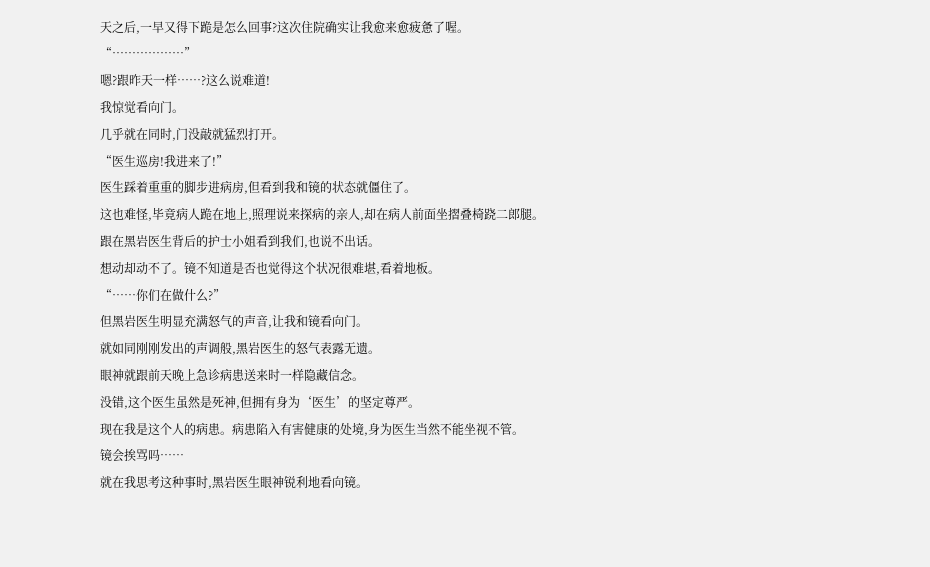天之后,一早又得下跪是怎么回事?这次住院确实让我愈来愈疲惫了喔。
“………………”
嗯?跟昨天一样……?这么说难道!
我惊觉看向门。
几乎就在同时,门没敲就猛烈打开。
“医生巡房!我进来了!”
医生踩着重重的脚步进病房,但看到我和镜的状态就僵住了。
这也难怪,毕竟病人跪在地上,照理说来探病的亲人,却在病人前面坐摺叠椅跷二郎腿。
跟在黑岩医生背后的护士小姐看到我们,也说不出话。
想动却动不了。镜不知道是否也觉得这个状况很难堪,看着地板。
“……你们在做什么?”
但黑岩医生明显充满怒气的声音,让我和镜看向门。
就如同刚刚发出的声调般,黑岩医生的怒气表露无遗。
眼神就跟前天晚上急诊病患送来时一样隐藏信念。
没错,这个医生虽然是死神,但拥有身为‘医生’的坚定尊严。
现在我是这个人的病患。病患陷入有害健康的处境,身为医生当然不能坐视不管。
镜会挨骂吗……
就在我思考这种事时,黑岩医生眼神锐利地看向镜。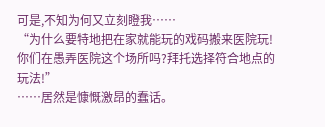可是,不知为何又立刻瞪我……
“为什么要特地把在家就能玩的戏码搬来医院玩!你们在愚弄医院这个场所吗?拜托选择符合地点的玩法!”
……居然是慷慨激昂的蠢话。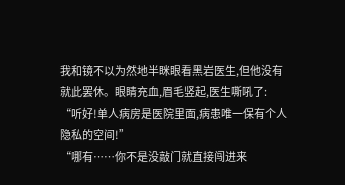我和镜不以为然地半眯眼看黑岩医生,但他没有就此罢休。眼睛充血,眉毛竖起,医生嘶吼了:
“听好!单人病房是医院里面,病患唯一保有个人隐私的空间!”
“哪有……你不是没敲门就直接闯进来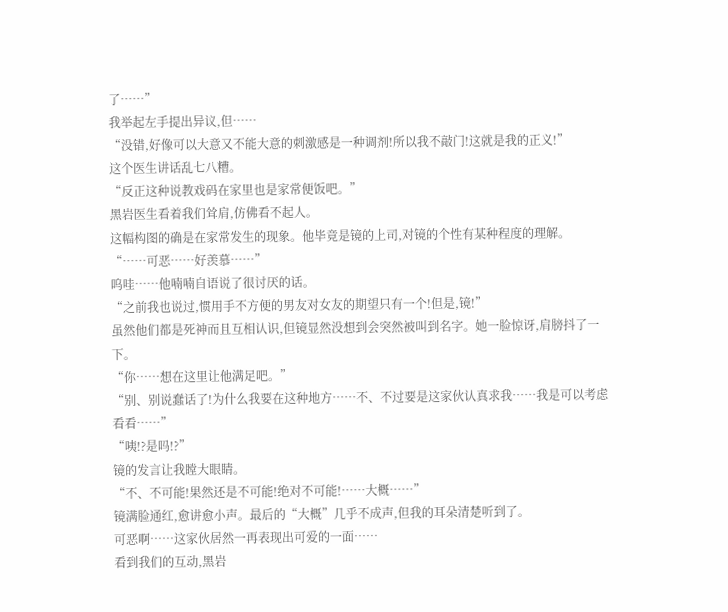了……”
我举起左手提出异议,但……
“没错,好像可以大意又不能大意的刺激感是一种调剂!所以我不敲门!这就是我的正义!”
这个医生讲话乱七八糟。
“反正这种说教戏码在家里也是家常便饭吧。”
黑岩医生看着我们耸肩,仿佛看不起人。
这幅构图的确是在家常发生的现象。他毕竟是镜的上司,对镜的个性有某种程度的理解。
“……可恶……好羡慕……”
呜哇……他喃喃自语说了很讨厌的话。
“之前我也说过,惯用手不方便的男友对女友的期望只有一个!但是,镜!”
虽然他们都是死神而且互相认识,但镜显然没想到会突然被叫到名字。她一脸惊讶,肩膀抖了一下。
“你……想在这里让他满足吧。”
“别、别说蠢话了!为什么我要在这种地方……不、不过要是这家伙认真求我……我是可以考虑看看……”
“咦!?是吗!?”
镜的发言让我瞠大眼睛。
“不、不可能!果然还是不可能!绝对不可能!……大概……”
镜满脸通红,愈讲愈小声。最后的“大概”几乎不成声,但我的耳朵清楚听到了。
可恶啊……这家伙居然一再表现出可爱的一面……
看到我们的互动,黑岩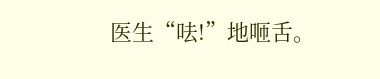医生“呿!”地咂舌。